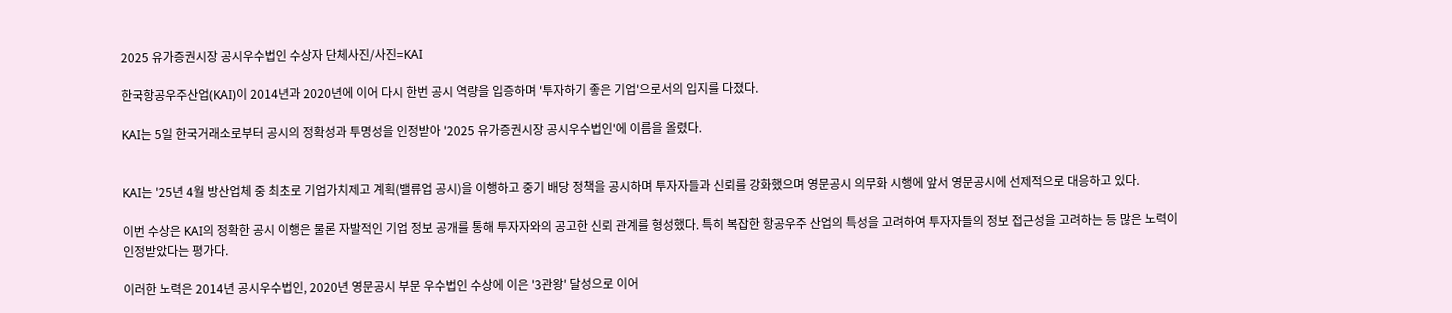2025 유가증권시장 공시우수법인 수상자 단체사진/사진=KAI

한국항공우주산업(KAI)이 2014년과 2020년에 이어 다시 한번 공시 역량을 입증하며 '투자하기 좋은 기업'으로서의 입지를 다졌다.

KAI는 5일 한국거래소로부터 공시의 정확성과 투명성을 인정받아 '2025 유가증권시장 공시우수법인'에 이름을 올렸다.


KAI는 '25년 4월 방산업체 중 최초로 기업가치제고 계획(밸류업 공시)을 이행하고 중기 배당 정책을 공시하며 투자자들과 신뢰를 강화했으며 영문공시 의무화 시행에 앞서 영문공시에 선제적으로 대응하고 있다.

이번 수상은 KAI의 정확한 공시 이행은 물론 자발적인 기업 정보 공개를 통해 투자자와의 공고한 신뢰 관계를 형성했다. 특히 복잡한 항공우주 산업의 특성을 고려하여 투자자들의 정보 접근성을 고려하는 등 많은 노력이 인정받았다는 평가다.

이러한 노력은 2014년 공시우수법인, 2020년 영문공시 부문 우수법인 수상에 이은 '3관왕' 달성으로 이어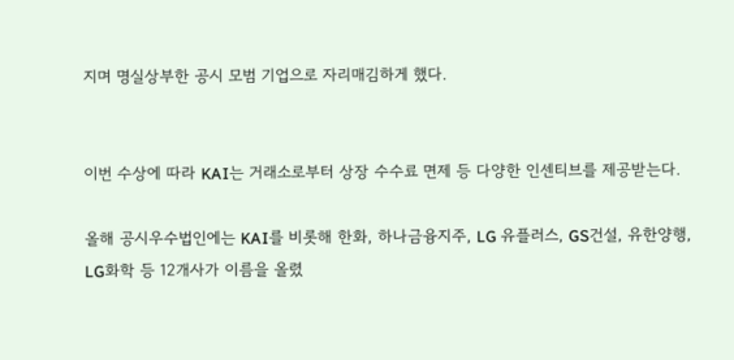지며 명실상부한 공시 모범 기업으로 자리매김하게 했다.


이번 수상에 따라 KAI는 거래소로부터 상장 수수료 면제 등 다양한 인센티브를 제공받는다.

올해 공시우수법인에는 KAI를 비롯해 한화, 하나금융지주, LG 유플러스, GS건설, 유한양행, LG화학 등 12개사가 이름을 올렸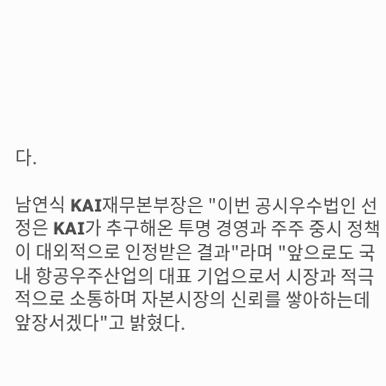다.

남연식 KAI재무본부장은 "이번 공시우수법인 선정은 KAI가 추구해온 투명 경영과 주주 중시 정책이 대외적으로 인정받은 결과"라며 "앞으로도 국내 항공우주산업의 대표 기업으로서 시장과 적극적으로 소통하며 자본시장의 신뢰를 쌓아하는데 앞장서겠다"고 밝혔다.